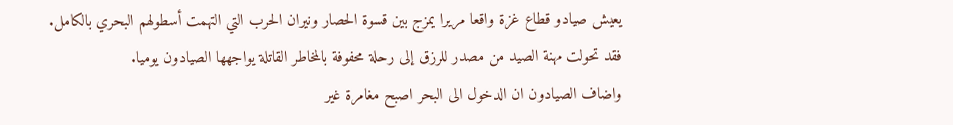يعيش صيادو قطاع غزة واقعا مريرا يمزج بين قسوة الحصار ونيران الحرب التي التهمت أسطولهم البحري بالكامل. فقد تحولت مهنة الصيد من مصدر للرزق إلى رحلة محفوفة بالمخاطر القاتلة يواجهها الصيادون يوميا.
واضاف الصيادون ان الدخول الى البحر اصبح مغامرة غير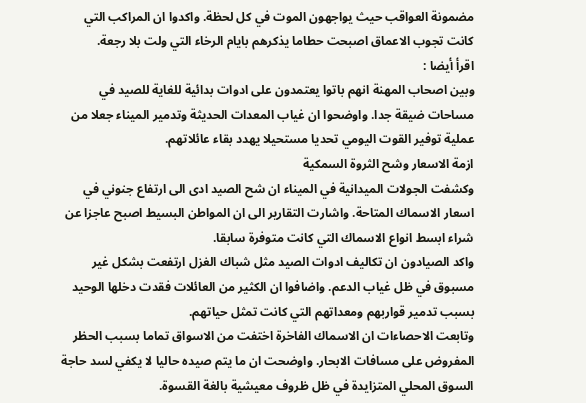مضمونة العواقب حيث يواجهون الموت في كل لحظة. واكدوا ان المراكب التي كانت تجوب الاعماق اصبحت حطاما يذكرهم بايام الرخاء التي ولت بلا رجعة.
اقرأ أيضا :
وبين اصحاب المهنة انهم باتوا يعتمدون على ادوات بدائية للغاية للصيد في مساحات ضيقة جدا. واوضحوا ان غياب المعدات الحديثة وتدمير الميناء جعلا من عملية توفير القوت اليومي تحديا مستحيلا يهدد بقاء عائلاتهم.
ازمة الاسعار وشح الثروة السمكية
وكشفت الجولات الميدانية في الميناء ان شح الصيد ادى الى ارتفاع جنوني في اسعار الاسماك المتاحة. واشارت التقارير الى ان المواطن البسيط اصبح عاجزا عن شراء ابسط انواع الاسماك التي كانت متوفرة سابقا.
واكد الصيادون ان تكاليف ادوات الصيد مثل شباك الغزل ارتفعت بشكل غير مسبوق في ظل غياب الدعم. واضافوا ان الكثير من العائلات فقدت دخلها الوحيد بسبب تدمير قواربهم ومعداتهم التي كانت تمثل حياتهم.
وتابعت الاحصاءات ان الاسماك الفاخرة اختفت من الاسواق تماما بسبب الحظر المفروض على مسافات الابحار. واوضحت ان ما يتم صيده حاليا لا يكفي لسد حاجة السوق المحلي المتزايدة في ظل ظروف معيشية بالغة القسوة.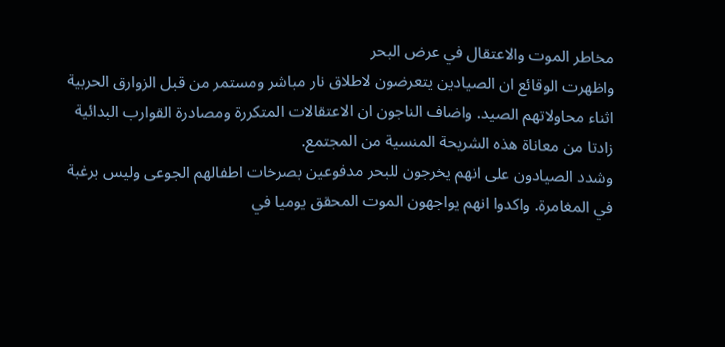مخاطر الموت والاعتقال في عرض البحر
واظهرت الوقائع ان الصيادين يتعرضون لاطلاق نار مباشر ومستمر من قبل الزوارق الحربية اثناء محاولاتهم الصيد. واضاف الناجون ان الاعتقالات المتكررة ومصادرة القوارب البدائية زادتا من معاناة هذه الشريحة المنسية من المجتمع.
وشدد الصيادون على انهم يخرجون للبحر مدفوعين بصرخات اطفالهم الجوعى وليس برغبة في المغامرة. واكدوا انهم يواجهون الموت المحقق يوميا في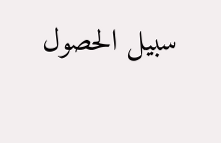سبيل الحصول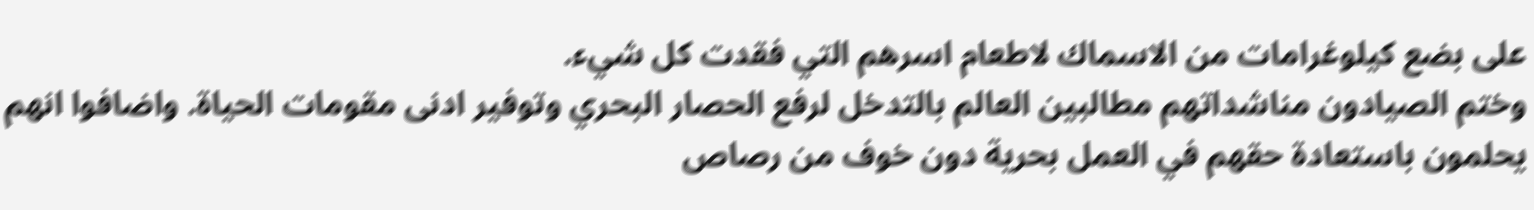على بضع كيلوغرامات من الاسماك لاطعام اسرهم التي فقدت كل شيء.
وختم الصيادون مناشداتهم مطالبين العالم بالتدخل لرفع الحصار البحري وتوفير ادنى مقومات الحياة. واضافوا انهم يحلمون باستعادة حقهم في العمل بحرية دون خوف من رصاص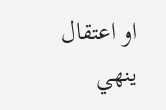او اعتقال ينهي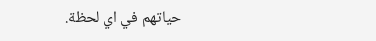حياتهم في اي لحظة.